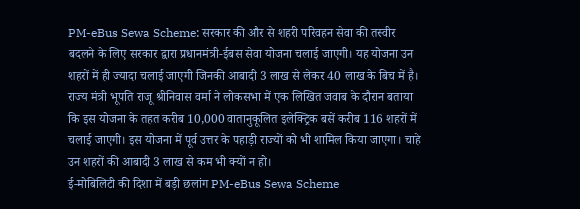PM-eBus Sewa Scheme: सरकार की और से शहरी परिवहन सेवा की तस्वीर बदलने के लिए सरकार द्वारा प्रधानमंत्री-ईबस सेवा योजना चलाई जाएगी। यह योजना उन शहरों में ही ज्यादा चलाई जाएगी जिनकी आबादी 3 लाख से लेकर 40 लाख के बिच में है।
राज्य मंत्री भूपति राजू श्रीनिवास वर्मा ने लोकसभा में एक लिखित जवाब के दौरान बताया कि इस योजना के तहत करीब 10,000 वातानुकूलित इलेक्ट्रिक बसें करीब 116 शहरों में चलाई जाएगी। इस योजना में पूर्व उत्तर के पहाड़ी राज्यों को भी शामिल किया जाएगा। चाहे उन शहरों की आबादी 3 लाख से कम भी क्यों न हो।
ई-मोबिलिटी की दिशा में बड़ी छलांग PM-eBus Sewa Scheme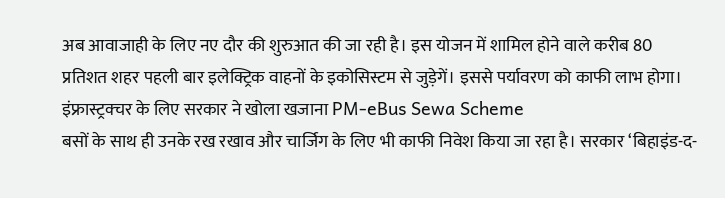अब आवाजाही के लिए नए दौर की शुरुआत की जा रही है। इस योजन में शामिल होने वाले करीब 80 प्रतिशत शहर पहली बार इलेक्ट्रिक वाहनों के इकोसिस्टम से जुड़ेगें। इससे पर्यावरण को काफी लाभ होगा।
इंफ्रास्ट्रक्चर के लिए सरकार ने खोला खजाना PM-eBus Sewa Scheme
बसों के साथ ही उनके रख रखाव और चार्जिग के लिए भी काफी निवेश किया जा रहा है। सरकार ‘बिहाइंड-द-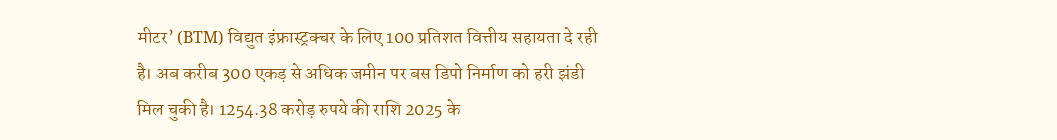मीटर’ (BTM) विद्युत इंफ्रास्ट्रक्चर के लिए 100 प्रतिशत वित्तीय सहायता दे रही है। अब करीब 300 एकड़ से अधिक जमीन पर बस डिपो निर्माण को हरी झंडी मिल चुकी है। 1254.38 करोड़ रुपये की राशि 2025 के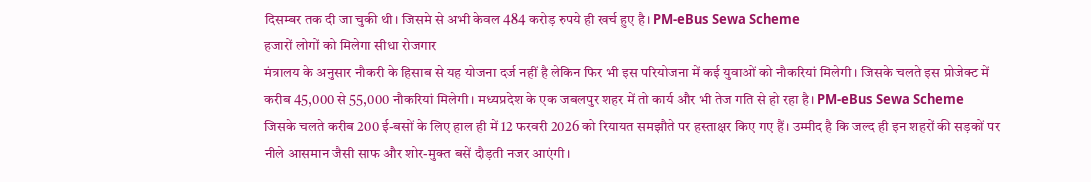दिसम्बर तक दी जा चुकी थी। जिसमे से अभी केवल 484 करोड़ रुपये ही खर्च हुए है। PM-eBus Sewa Scheme
हजारों लोगों को मिलेगा सीधा रोजगार
मंत्रालय के अनुसार नौकरी के हिसाब से यह योजना दर्ज नहीं है लेकिन फिर भी इस परियोजना में कई युवाओं को नौकरियां मिलेगी। जिसके चलते इस प्रोजेक्ट में करीब 45,000 से 55,000 नौकरियां मिलेगी। मध्यप्रदेश के एक जबलपुर शहर में तो कार्य और भी तेज गति से हो रहा है। PM-eBus Sewa Scheme
जिसके चलते करीब 200 ई-बसों के लिए हाल ही में 12 फरवरी 2026 को रियायत समझौते पर हस्ताक्षर किए गए हैं। उम्मीद है कि जल्द ही इन शहरों की सड़कों पर नीले आसमान जैसी साफ और शोर-मुक्त बसें दौड़ती नजर आएंगी।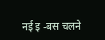नई इ -बस चलने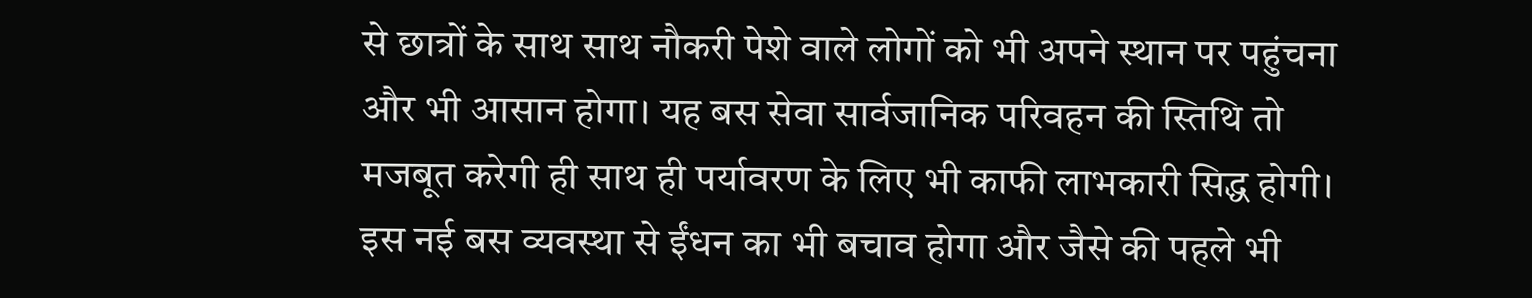से छात्रों के साथ साथ नौकरी पेशे वाले लोगों को भी अपने स्थान पर पहुंचना और भी आसान होगा। यह बस सेवा सार्वजानिक परिवहन की स्तिथि तो मजबूत करेगी ही साथ ही पर्यावरण के लिए भी काफी लाभकारी सिद्ध होगी। इस नई बस व्यवस्था से ईंधन का भी बचाव होगा और जैसे की पहले भी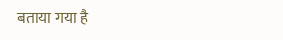बताया गया है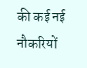की कई नई नौकरियों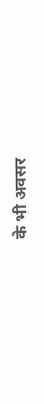के भी अवसर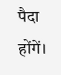पैदा होंगें।